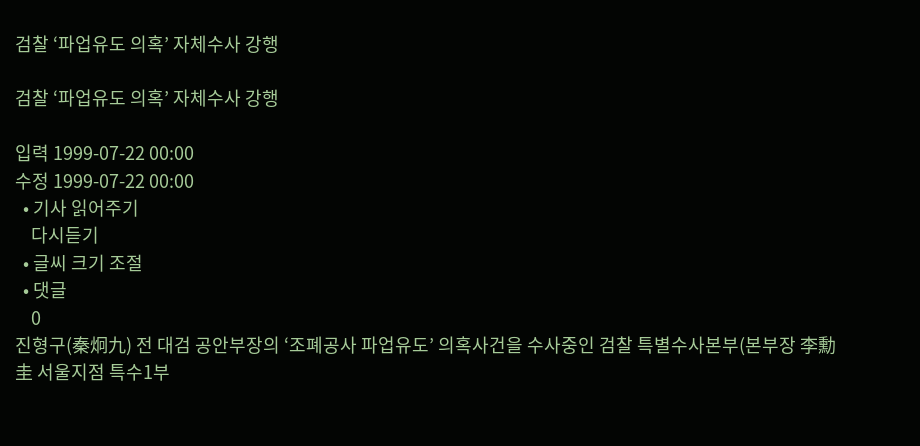검찰 ‘파업유도 의혹’ 자체수사 강행

검찰 ‘파업유도 의혹’ 자체수사 강행

입력 1999-07-22 00:00
수정 1999-07-22 00:00
  • 기사 읽어주기
    다시듣기
  • 글씨 크기 조절
  • 댓글
    0
진형구(秦炯九) 전 대검 공안부장의 ‘조폐공사 파업유도’ 의혹사건을 수사중인 검찰 특별수사본부(본부장 李勳圭 서울지점 특수1부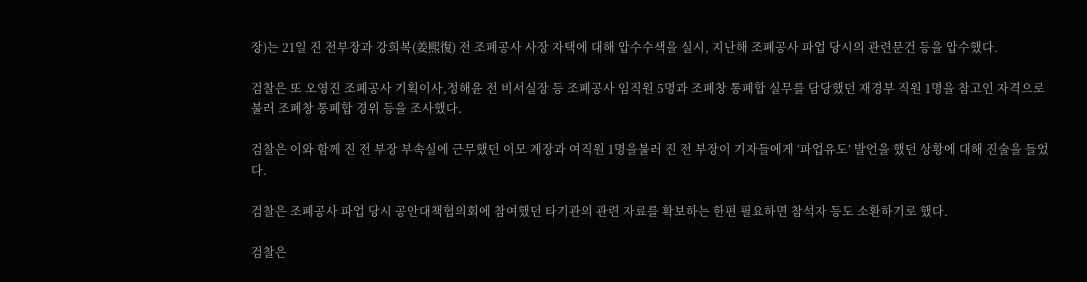장)는 21일 진 전부장과 강희복(姜熙復) 전 조폐공사 사장 자택에 대해 압수수색을 실시, 지난해 조폐공사 파업 당시의 관련문건 등을 압수했다.

검찰은 또 오영진 조폐공사 기획이사,정해윤 전 비서실장 등 조폐공사 임직원 5명과 조폐창 통폐합 실무를 담당했던 재경부 직원 1명을 참고인 자격으로 불러 조폐창 통폐합 경위 등을 조사했다.

검찰은 이와 함께 진 전 부장 부속실에 근무했던 이모 계장과 여직원 1명을불러 진 전 부장이 기자들에게 ‘파업유도’ 발언을 했던 상황에 대해 진술을 들었다.

검찰은 조폐공사 파업 당시 공안대책협의회에 참여했던 타기관의 관련 자료를 확보하는 한편 필요하면 참석자 등도 소환하기로 했다.

검찰은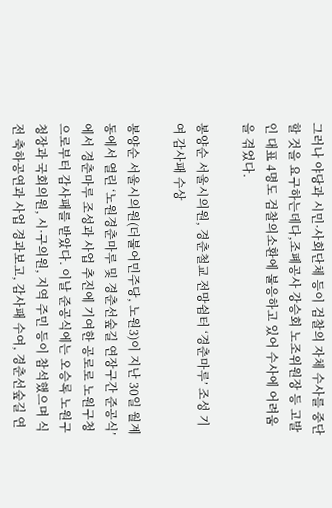그러나 야당과 시민·사회단체 등이 검찰의 자체 수사를 중단할 것을 요구하는데다,조폐공사 강승회 노조위원장 등 고발인 대표 4명도 검찰의소환에 불응하고 있어 수사에 어려움을 겪었다.

봉양순 서울시의원, 경춘철교 전망쉼터 ‘경춘마루’ 조성 기여 감사패 수상

봉양순 서울시의원(더불어민주당, 노원3)이 지난 30일 월계동에서 열린 ‘노원경춘마루 및 경춘선숲길 연장구간 준공식’에서 경춘마루 조성과 사업 추진에 기여한 공로로 노원구청으로부터 감사패를 받았다. 이날 준공식에는 오승록 노원구청장과 국회의원, 시·구의원, 지역 주민 등이 참석했으며 식전 축하공연과 사업 경과보고, 감사패 수여, 경춘선숲길 연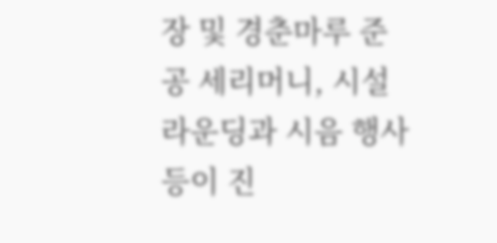장 및 경춘마루 준공 세리머니, 시설 라운딩과 시음 행사 등이 진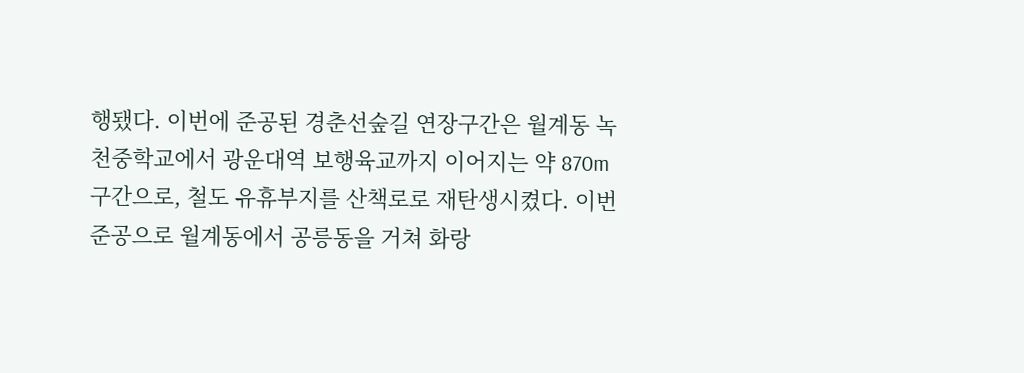행됐다. 이번에 준공된 경춘선숲길 연장구간은 월계동 녹천중학교에서 광운대역 보행육교까지 이어지는 약 870m 구간으로, 철도 유휴부지를 산책로로 재탄생시켰다. 이번 준공으로 월계동에서 공릉동을 거쳐 화랑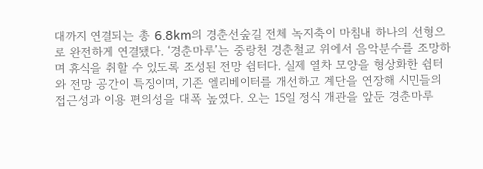대까지 연결되는 총 6.8km의 경춘선숲길 전체 녹지축이 마침내 하나의 선형으로 완전하게 연결됐다. ‘경춘마루’는 중랑천 경춘철교 위에서 음악분수를 조망하며 휴식을 취할 수 있도록 조성된 전망 쉼터다. 실제 열차 모양을 형상화한 쉼터와 전망 공간이 특징이며, 기존 엘리베이터를 개선하고 계단을 연장해 시민들의 접근성과 이용 편의성을 대폭 높였다. 오는 15일 정식 개관을 앞둔 경춘마루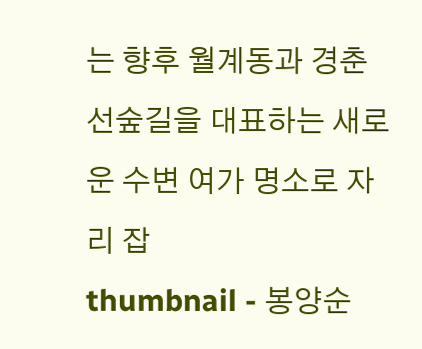는 향후 월계동과 경춘선숲길을 대표하는 새로운 수변 여가 명소로 자리 잡
thumbnail - 봉양순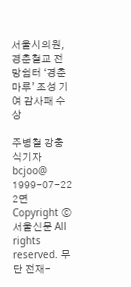서울시의원, 경춘철교 전망쉼터 ‘경춘마루’ 조성 기여 감사패 수상

주병철 강충식기자 bcjoo@
1999-07-22 2면
Copyright ⓒ 서울신문 All rights reserved. 무단 전재-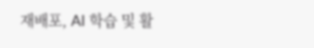재배포, AI 학습 및 활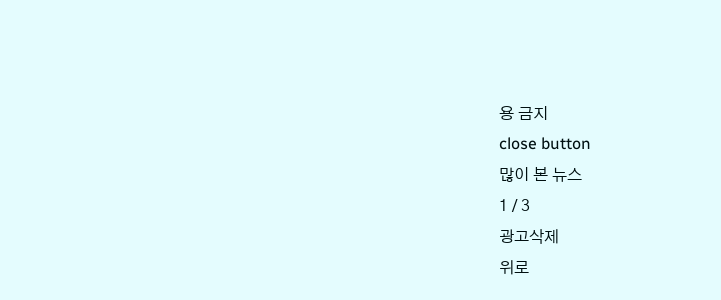용 금지
close button
많이 본 뉴스
1 / 3
광고삭제
위로